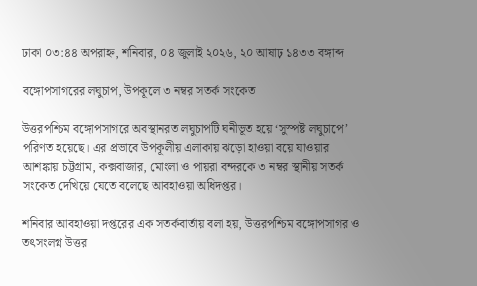ঢাকা ০৩:৪৪ অপরাহ্ন, শনিবার, ০৪ জুলাই ২০২৬, ২০ আষাঢ় ১৪৩৩ বঙ্গাব্দ

বঙ্গোপসাগরের লঘুচাপ, উপকূলে ৩ নম্বর সতর্ক সংকেত

উত্তরপশ্চিম বঙ্গোপসাগরে অবস্থানরত লঘুচাপটি ঘনীভূত হয়ে ‘সুস্পষ্ট লঘুচাপে’ পরিণত হয়েছে। এর প্রভাবে উপকূলীয় এলাকায় ঝড়ো হাওয়া বয়ে যাওয়ার আশঙ্কায় চট্টগ্রাম, কক্সবাজার, মোংলা ও পায়রা বন্দরকে ৩ নম্বর স্থানীয় সতর্ক সংকেত দেখিয়ে যেতে বলেছে আবহাওয়া অধিদপ্তর।

শনিবার আবহাওয়া দপ্তরের এক সতর্কবার্তায় বলা হয়, উত্তরপশ্চিম বঙ্গোপসাগর ও তৎসংলগ্ন উত্তর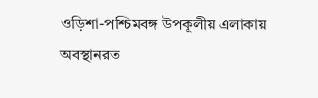ওড়িশা-পশ্চিমবঙ্গ উপকূলীয় এলাকায় অবস্থানরত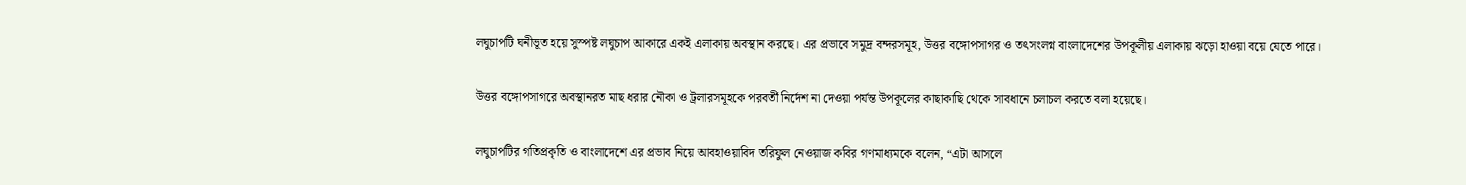লঘুচাপটি ঘনীভূত হয়ে সুস্পষ্ট লঘুচাপ আকারে একই এলাকায় অবস্থান করছে। এর প্রভাবে সমুদ্র বন্দরসমূহ, উত্তর বঙ্গোপসাগর ও তৎসংলগ্ন বাংলাদেশের উপকূলীয় এলাকায় ঝড়ো হাওয়া বয়ে যেতে পারে।

উত্তর বঙ্গোপসাগরে অবস্থানরত মাছ ধরার নৌকা ও ট্রলারসমূহকে পরবর্তী নির্দেশ না দেওয়া পর্যন্ত উপকূলের কাছাকাছি থেকে সাবধানে চলাচল করতে বলা হয়েছে।

লঘুচাপটির গতিপ্রকৃতি ও বাংলাদেশে এর প্রভাব নিয়ে আবহাওয়াবিদ তরিফুল নেওয়াজ কবির গণমাধ্যমকে বলেন, “এটা আসলে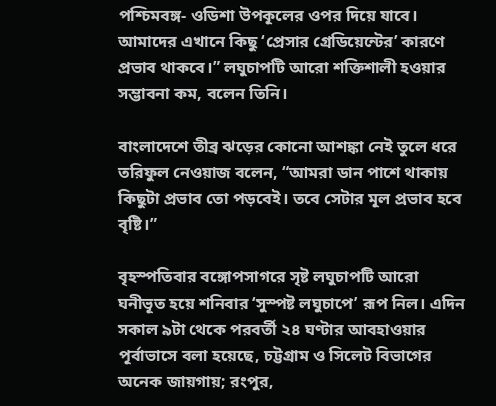পশ্চিমবঙ্গ- ওডিশা উপকূলের ওপর দিয়ে যাবে। আমাদের এখানে কিছু ‘প্রেসার গ্রেডিয়েন্টের’ কারণে প্রভাব থাকবে।” লঘুচাপটি আরো শক্তিশালী হওয়ার সম্ভাবনা কম, বলেন তিনি।

বাংলাদেশে তীব্র ঝড়ের কোনো আশঙ্কা নেই তুলে ধরে তরিফুল নেওয়াজ বলেন, “আমরা ডান পাশে থাকায় কিছুটা প্রভাব তো পড়বেই। তবে সেটার মূল প্রভাব হবে বৃষ্টি।”

বৃহস্পতিবার বঙ্গোপসাগরে সৃষ্ট লঘুচাপটি আরো ঘনীভূত হয়ে শনিবার ‘সুস্পষ্ট লঘুচাপে’ রূপ নিল। এদিন সকাল ৯টা থেকে পরবর্তী ২৪ ঘণ্টার আবহাওয়ার পূর্বাভাসে বলা হয়েছে, চট্টগ্রাম ও সিলেট বিভাগের অনেক জায়গায়; রংপুর,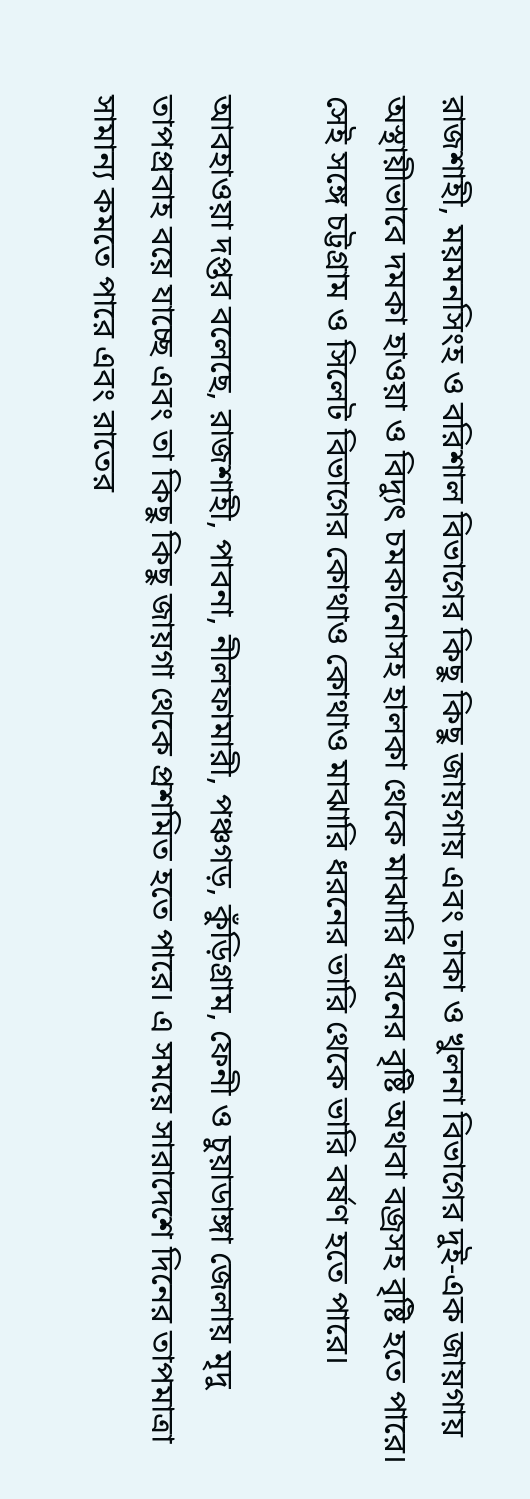রাজশাহী, ময়মনসিংহ ও বরিশাল বিভাগের কিছু কিছু জায়গায় এবং ঢাকা ও খুলনা বিভাগের দুই-এক জায়গায় অস্থায়ীভাবে দমকা হাওয়া ও বিদ্যুৎ চমকানোসহ হালকা থেকে মাঝারি ধরনের বৃষ্টি অথবা বজ্রসহ বৃষ্টি হতে পারে। সেই সঙ্গে চট্টগ্রাম ও সিলেট বিভাগের কোথাও কোথাও মাঝারি ধরনের ভারি থেকে ভারি বর্ষণ হতে পারে।

আবহাওয়া দপ্তর বলেছে, রাজশাহী, পাবনা, নীলফামারী, পঞ্চগড়, কুঁড়িগ্রাম, ফেনী ও চুয়াডাঙ্গা জেলায় মৃদু তাপপ্রবাহ বয়ে যাচ্ছে এবং তা কিছু কিছু জায়গা থেকে প্রশমিত হতে পারে। এ সময়ে সারাদেশে দিনের তাপমাত্রা সামান্য কমতে পারে এবং রাতের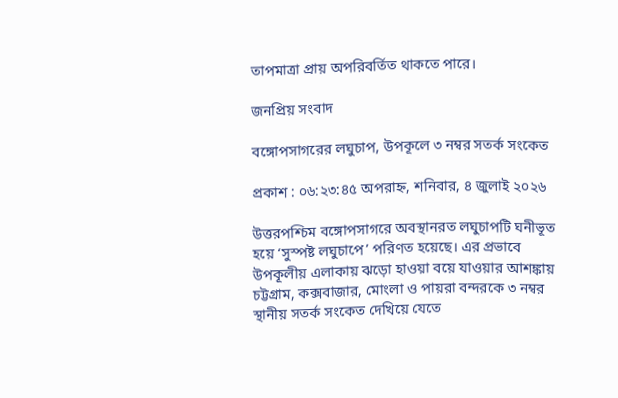তাপমাত্রা প্রায় অপরিবর্তিত থাকতে পারে।

জনপ্রিয় সংবাদ

বঙ্গোপসাগরের লঘুচাপ, উপকূলে ৩ নম্বর সতর্ক সংকেত

প্রকাশ : ০৬:২৩:৪৫ অপরাহ্ন, শনিবার, ৪ জুলাই ২০২৬

উত্তরপশ্চিম বঙ্গোপসাগরে অবস্থানরত লঘুচাপটি ঘনীভূত হয়ে ‘সুস্পষ্ট লঘুচাপে’ পরিণত হয়েছে। এর প্রভাবে উপকূলীয় এলাকায় ঝড়ো হাওয়া বয়ে যাওয়ার আশঙ্কায় চট্টগ্রাম, কক্সবাজার, মোংলা ও পায়রা বন্দরকে ৩ নম্বর স্থানীয় সতর্ক সংকেত দেখিয়ে যেতে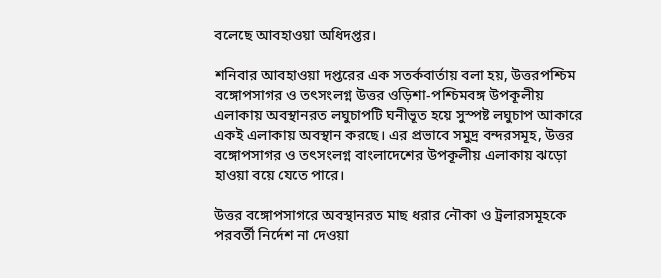বলেছে আবহাওয়া অধিদপ্তর।

শনিবার আবহাওয়া দপ্তরের এক সতর্কবার্তায় বলা হয়, উত্তরপশ্চিম বঙ্গোপসাগর ও তৎসংলগ্ন উত্তর ওড়িশা-পশ্চিমবঙ্গ উপকূলীয় এলাকায় অবস্থানরত লঘুচাপটি ঘনীভূত হয়ে সুস্পষ্ট লঘুচাপ আকারে একই এলাকায় অবস্থান করছে। এর প্রভাবে সমুদ্র বন্দরসমূহ, উত্তর বঙ্গোপসাগর ও তৎসংলগ্ন বাংলাদেশের উপকূলীয় এলাকায় ঝড়ো হাওয়া বয়ে যেতে পারে।

উত্তর বঙ্গোপসাগরে অবস্থানরত মাছ ধরার নৌকা ও ট্রলারসমূহকে পরবর্তী নির্দেশ না দেওয়া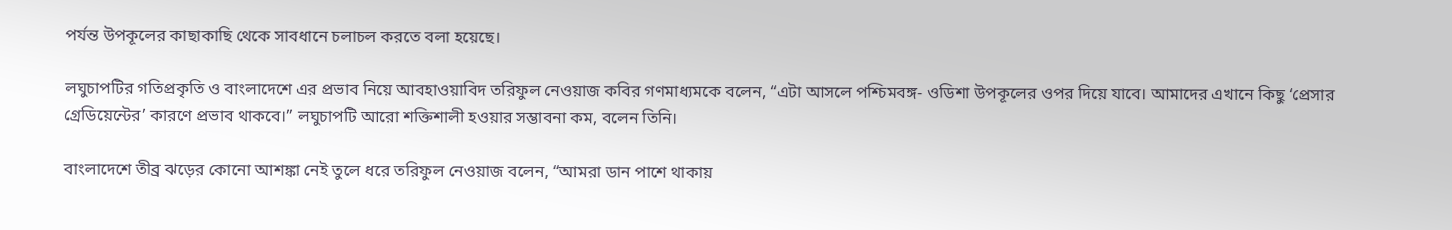পর্যন্ত উপকূলের কাছাকাছি থেকে সাবধানে চলাচল করতে বলা হয়েছে।

লঘুচাপটির গতিপ্রকৃতি ও বাংলাদেশে এর প্রভাব নিয়ে আবহাওয়াবিদ তরিফুল নেওয়াজ কবির গণমাধ্যমকে বলেন, “এটা আসলে পশ্চিমবঙ্গ- ওডিশা উপকূলের ওপর দিয়ে যাবে। আমাদের এখানে কিছু ‘প্রেসার গ্রেডিয়েন্টের’ কারণে প্রভাব থাকবে।” লঘুচাপটি আরো শক্তিশালী হওয়ার সম্ভাবনা কম, বলেন তিনি।

বাংলাদেশে তীব্র ঝড়ের কোনো আশঙ্কা নেই তুলে ধরে তরিফুল নেওয়াজ বলেন, “আমরা ডান পাশে থাকায়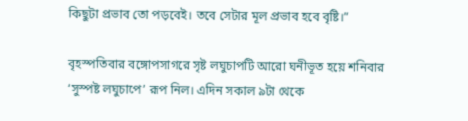কিছুটা প্রভাব তো পড়বেই। তবে সেটার মূল প্রভাব হবে বৃষ্টি।”

বৃহস্পতিবার বঙ্গোপসাগরে সৃষ্ট লঘুচাপটি আরো ঘনীভূত হয়ে শনিবার ‘সুস্পষ্ট লঘুচাপে’ রূপ নিল। এদিন সকাল ৯টা থেকে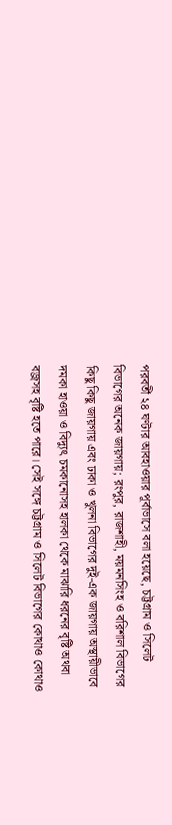পরবর্তী ২৪ ঘণ্টার আবহাওয়ার পূর্বাভাসে বলা হয়েছে, চট্টগ্রাম ও সিলেট বিভাগের অনেক জায়গায়; রংপুর, রাজশাহী, ময়মনসিংহ ও বরিশাল বিভাগের কিছু কিছু জায়গায় এবং ঢাকা ও খুলনা বিভাগের দুই-এক জায়গায় অস্থায়ীভাবে দমকা হাওয়া ও বিদ্যুৎ চমকানোসহ হালকা থেকে মাঝারি ধরনের বৃষ্টি অথবা বজ্রসহ বৃষ্টি হতে পারে। সেই সঙ্গে চট্টগ্রাম ও সিলেট বিভাগের কোথাও কোথাও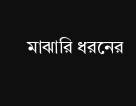মাঝারি ধরনের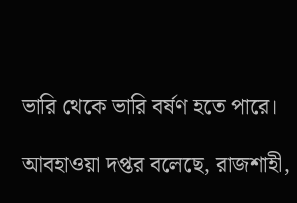ভারি থেকে ভারি বর্ষণ হতে পারে।

আবহাওয়া দপ্তর বলেছে, রাজশাহী,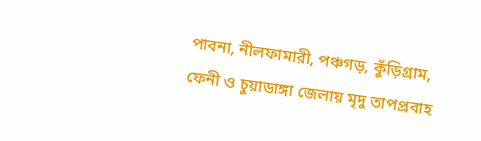পাবনা, নীলফামারী, পঞ্চগড়, কুঁড়িগ্রাম, ফেনী ও চুয়াডাঙ্গা জেলায় মৃদু তাপপ্রবাহ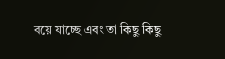বয়ে যাচ্ছে এবং তা কিছু কিছু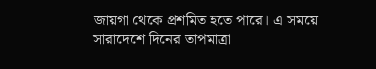জায়গা থেকে প্রশমিত হতে পারে। এ সময়ে সারাদেশে দিনের তাপমাত্রা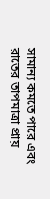সামান্য কমতে পারে এবং রাতের তাপমাত্রা প্রায়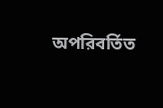অপরিবর্তিত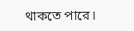থাকতে পারে।